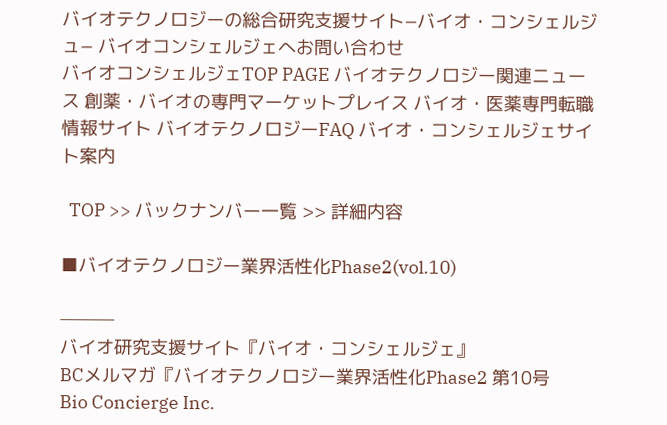バイオテクノロジーの総合研究支援サイト−バイオ・コンシェルジュ− バイオコンシェルジェへお問い合わせ
バイオコンシェルジェTOP PAGE バイオテクノロジー関連ニュース 創薬・バイオの専門マーケットプレイス バイオ・医薬専門転職情報サイト バイオテクノロジーFAQ バイオ・コンシェルジェサイト案内

  TOP >> バックナンバー一覧 >> 詳細内容

■バイオテクノロジー業界活性化Phase2(vol.10)

───
バイオ研究支援サイト『バイオ・コンシェルジェ』
BCメルマガ『バイオテクノロジー業界活性化Phase2 第10号
Bio Concierge Inc.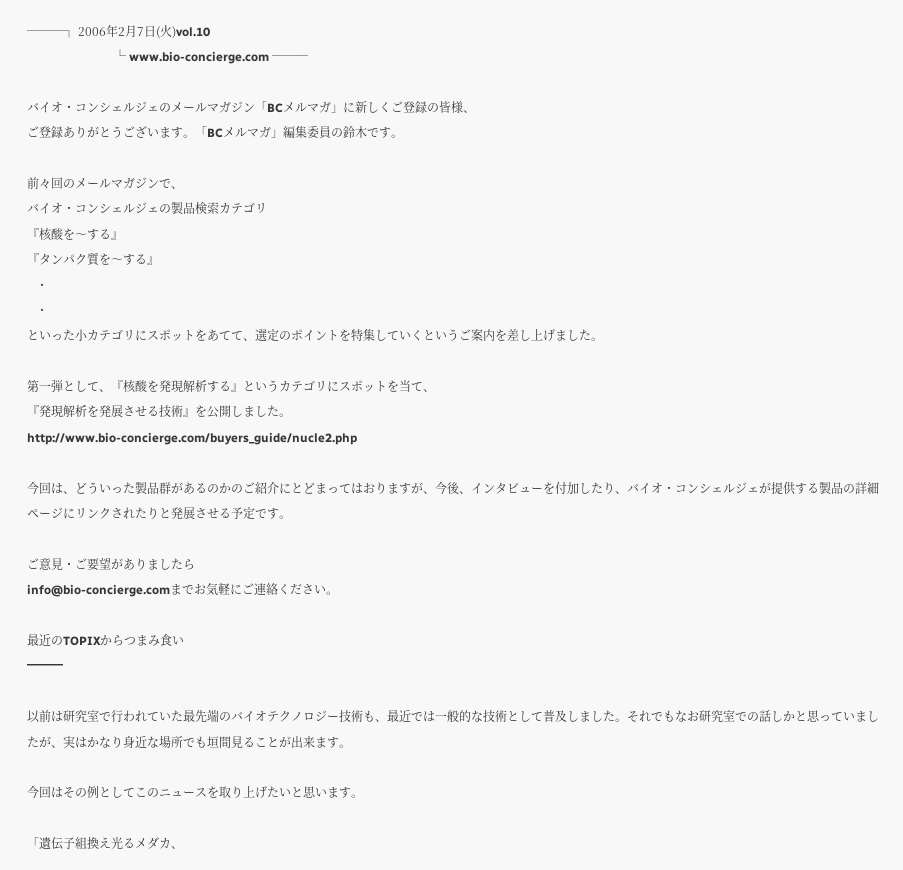───┐ 2006年2月7日(火)vol.10
                             └ www.bio-concierge.com ───

バイオ・コンシェルジェのメールマガジン「BCメルマガ」に新しくご登録の皆様、
ご登録ありがとうございます。「BCメルマガ」編集委員の鈴木です。

前々回のメールマガジンで、
バイオ・コンシェルジェの製品検索カテゴリ
『核酸を〜する』
『タンパク質を〜する』
   ・
   ・
といった小カテゴリにスポットをあてて、選定のポイントを特集していくというご案内を差し上げました。

第一弾として、『核酸を発現解析する』というカテゴリにスポットを当て、
『発現解析を発展させる技術』を公開しました。
http://www.bio-concierge.com/buyers_guide/nucle2.php

今回は、どういった製品群があるのかのご紹介にとどまってはおりますが、今後、インタビューを付加したり、バイオ・コンシェルジェが提供する製品の詳細ページにリンクされたりと発展させる予定です。

ご意見・ご要望がありましたら
info@bio-concierge.comまでお気軽にご連絡ください。

最近のTOPIXからつまみ食い
━━━

以前は研究室で行われていた最先端のバイオテクノロジー技術も、最近では一般的な技術として普及しました。それでもなお研究室での話しかと思っていましたが、実はかなり身近な場所でも垣間見ることが出来ます。

今回はその例としてこのニュースを取り上げたいと思います。

「遺伝子組換え光るメダカ、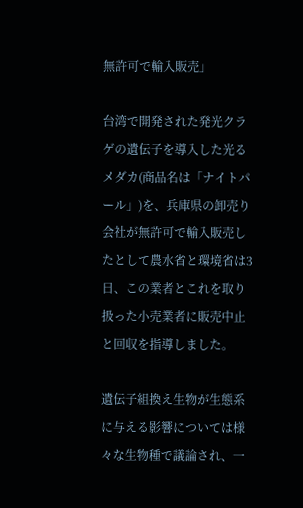無許可で輸入販売」

台湾で開発された発光クラゲの遺伝子を導入した光るメダカ(商品名は「ナイトパール」)を、兵庫県の卸売り会社が無許可で輸入販売したとして農水省と環境省は3日、この業者とこれを取り扱った小売業者に販売中止と回収を指導しました。

遺伝子組換え生物が生態系に与える影響については様々な生物種で議論され、一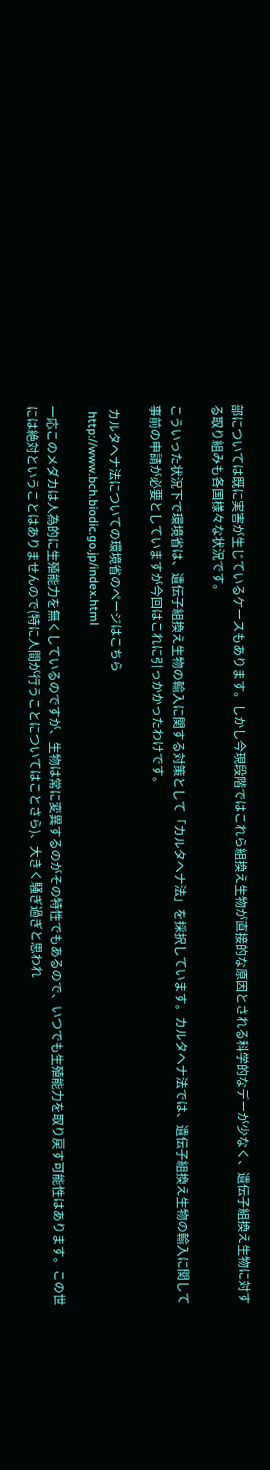部については既に実害が生じているケースもあります。しかし今現段階ではこれら組換え生物が直接的な原因とされる科学的なデーが少なく、遺伝子組換え生物に対する取り組みも各国様々な状況です。

こういった状況下で環境省は、遺伝子組換え生物の輸入に関する対策として「カルタヘナ法」を採択しています。カルタヘナ法では、遺伝子組換え生物の輸入に関して事前の申請が必要としていますが今回はこれに引っかかったわけです。

 カルタヘナ法についての環境省のページはこちら
  http://www.bch.biodic.go.jp/index.html

一応このメダカは人為的に生殖能力を無くしているのですが、生物は常に変異するのがその特性でもあるので、いつでも生殖能力を取り戻す可能性はあります。この世には絶対ということはありませんので(特に人間が行うことについてはことさら)、大きく騒ぎ過ぎと思われ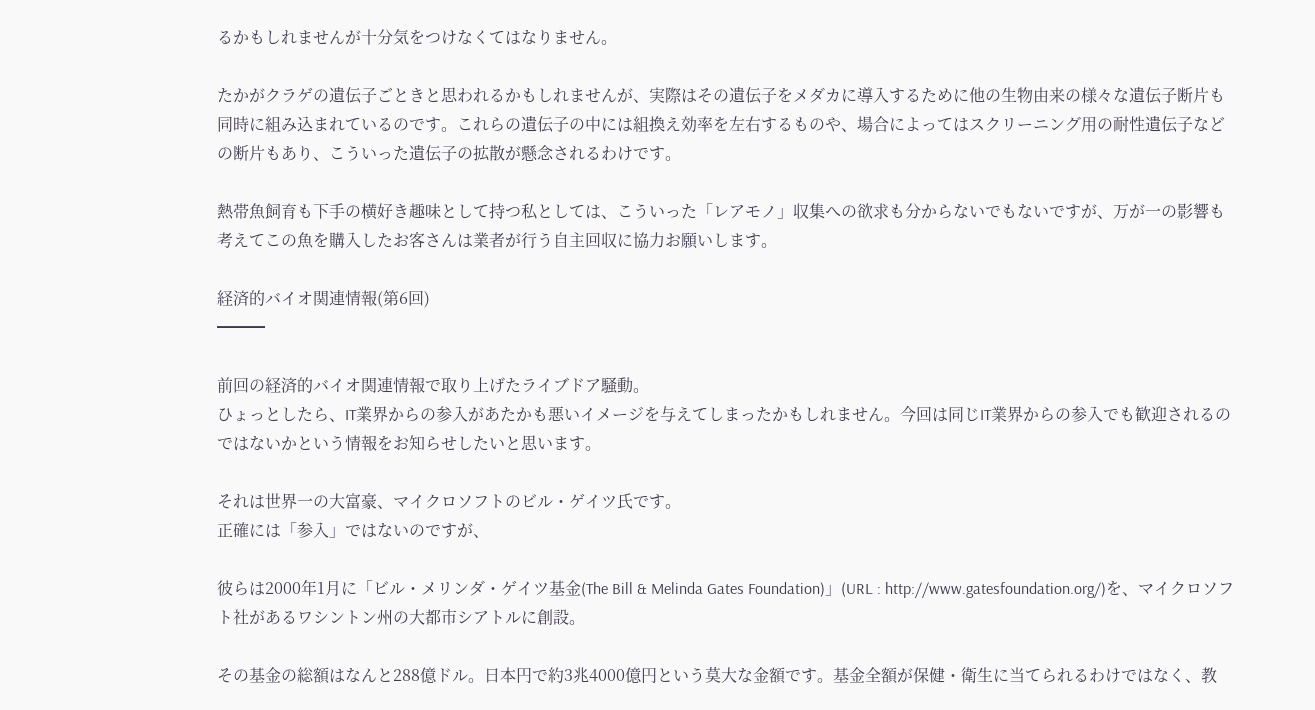るかもしれませんが十分気をつけなくてはなりません。

たかがクラゲの遺伝子ごときと思われるかもしれませんが、実際はその遺伝子をメダカに導入するために他の生物由来の様々な遺伝子断片も同時に組み込まれているのです。これらの遺伝子の中には組換え効率を左右するものや、場合によってはスクリーニング用の耐性遺伝子などの断片もあり、こういった遺伝子の拡散が懸念されるわけです。

熱帯魚飼育も下手の横好き趣味として持つ私としては、こういった「レアモノ」収集への欲求も分からないでもないですが、万が一の影響も考えてこの魚を購入したお客さんは業者が行う自主回収に協力お願いします。

経済的バイオ関連情報(第6回)
━━━

前回の経済的バイオ関連情報で取り上げたライブドア騒動。
ひょっとしたら、IT業界からの参入があたかも悪いイメージを与えてしまったかもしれません。今回は同じIT業界からの参入でも歓迎されるのではないかという情報をお知らせしたいと思います。

それは世界一の大富豪、マイクロソフトのビル・ゲイツ氏です。
正確には「参入」ではないのですが、

彼らは2000年1月に「ビル・メリンダ・ゲイツ基金(The Bill & Melinda Gates Foundation)」(URL : http://www.gatesfoundation.org/)を、マイクロソフト社があるワシントン州の大都市シアトルに創設。

その基金の総額はなんと288億ドル。日本円で約3兆4000億円という莫大な金額です。基金全額が保健・衛生に当てられるわけではなく、教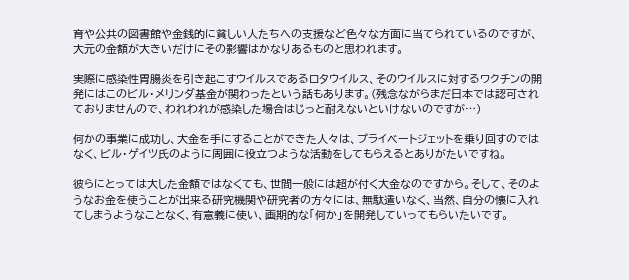育や公共の図書館や金銭的に貧しい人たちへの支援など色々な方面に当てられているのですが、大元の金額が大きいだけにその影響はかなりあるものと思われます。

実際に感染性胃腸炎を引き起こすウイルスであるロタウイルス、そのウイルスに対するワクチンの開発にはこのビル・メリンダ基金が関わったという話もあります。(残念ながらまだ日本では認可されておりませんので、われわれが感染した場合はじっと耐えないといけないのですが…)

何かの事業に成功し、大金を手にすることができた人々は、プライベートジェットを乗り回すのではなく、ビル・ゲイツ氏のように周囲に役立つような活動をしてもらえるとありがたいですね。

彼らにとっては大した金額ではなくても、世間一般には超が付く大金なのですから。そして、そのようなお金を使うことが出来る研究機関や研究者の方々には、無駄遣いなく、当然、自分の懐に入れてしまうようなことなく、有意義に使い、画期的な「何か」を開発していってもらいたいです。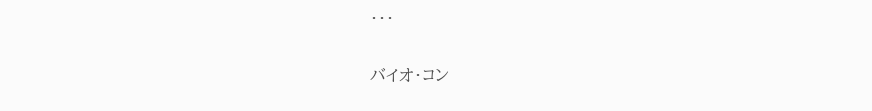・・・

バイオ・コン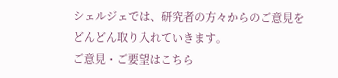シェルジェでは、研究者の方々からのご意見をどんどん取り入れていきます。
ご意見・ご要望はこちら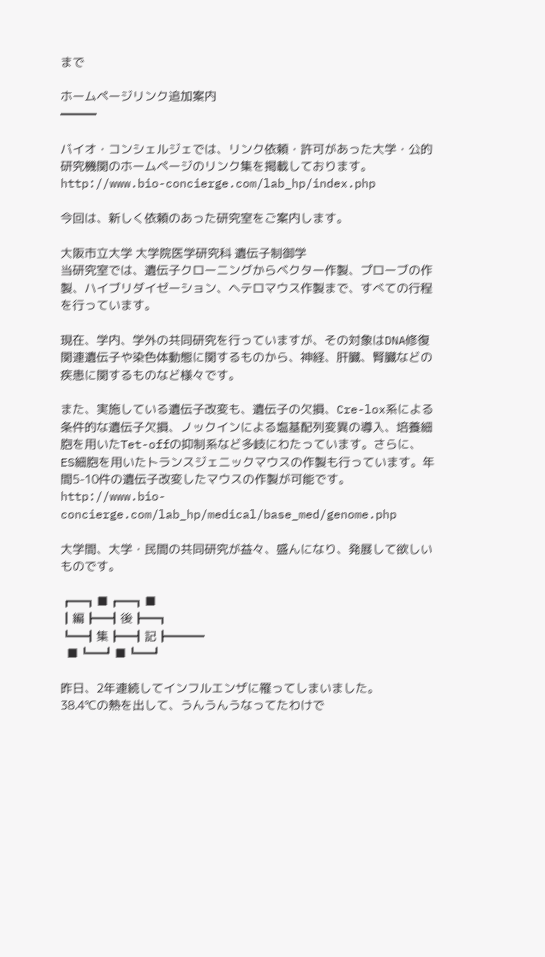まで

ホームページリンク追加案内
━━━

バイオ・コンシェルジェでは、リンク依頼・許可があった大学・公的研究機関のホームページのリンク集を掲載しております。
http://www.bio-concierge.com/lab_hp/index.php

今回は、新しく依頼のあった研究室をご案内します。

大阪市立大学 大学院医学研究科 遺伝子制御学
当研究室では、遺伝子クローニングからベクター作製、プローブの作製、ハイブリダイゼーション、ヘテロマウス作製まで、すべての行程を行っています。

現在、学内、学外の共同研究を行っていますが、その対象はDNA修復関連遺伝子や染色体動態に関するものから、神経、肝臓、腎臓などの疾患に関するものなど様々です。

また、実施している遺伝子改変も、遺伝子の欠損、Cre-lox系による条件的な遺伝子欠損、ノックインによる塩基配列変異の導入、培養細胞を用いたTet-offの抑制系など多岐にわたっています。さらに、ES細胞を用いたトランスジェニックマウスの作製も行っています。年間5-10件の遺伝子改変したマウスの作製が可能です。
http://www.bio-concierge.com/lab_hp/medical/base_med/genome.php

大学間、大学・民間の共同研究が益々、盛んになり、発展して欲しいものです。

┏━┓■┏━┓■
┃編┣━┫後┣━┓
┗━┫集┣━┫記┣━━━
  ■┗━┛■┗━┛

昨日、2年連続してインフルエンザに罹ってしまいました。
38.4℃の熱を出して、うんうんうなってたわけで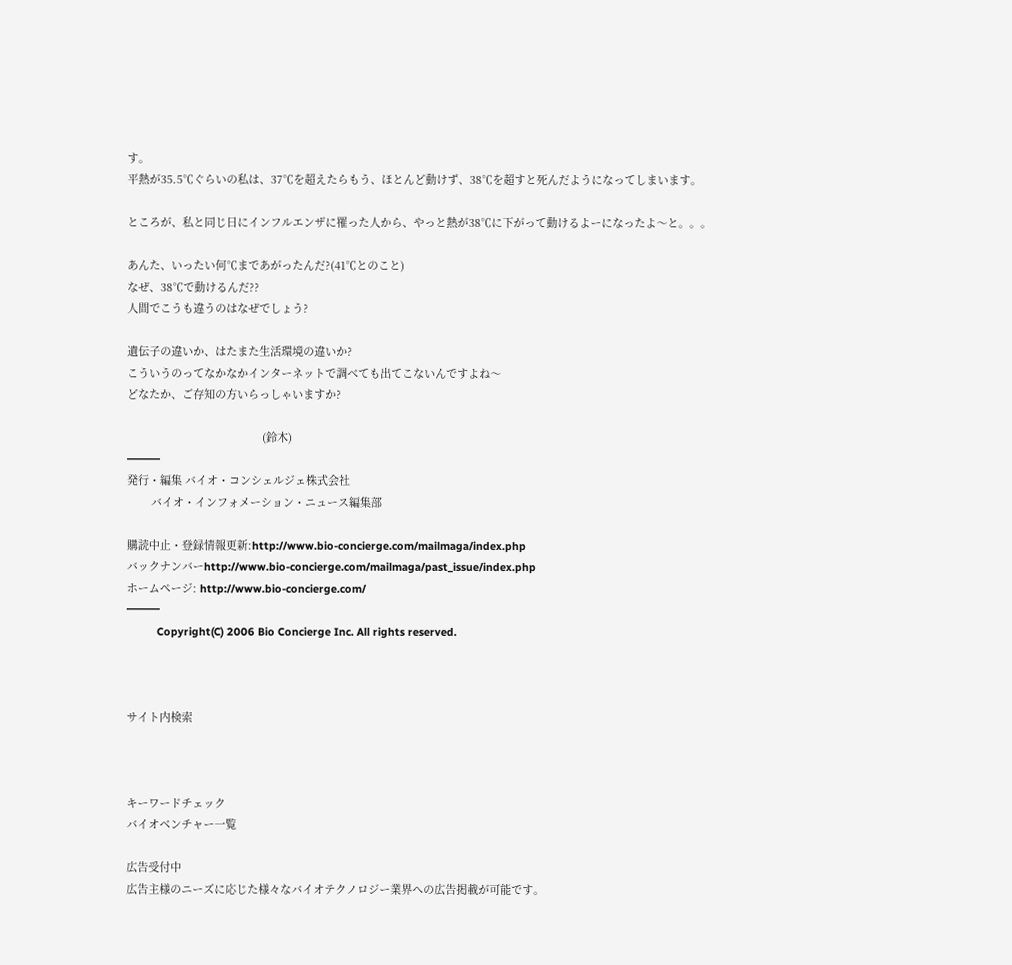す。
平熱が35.5℃ぐらいの私は、37℃を超えたらもう、ほとんど動けず、38℃を超すと死んだようになってしまいます。

ところが、私と同じ日にインフルエンザに罹った人から、やっと熱が38℃に下がって動けるよーになったよ〜と。。。

あんた、いったい何℃まであがったんだ?(41℃とのこと)
なぜ、38℃で動けるんだ??
人間でこうも違うのはなぜでしょう?

遺伝子の違いか、はたまた生活環境の違いか?
こういうのってなかなかインターネットで調べても出てこないんですよね〜
どなたか、ご存知の方いらっしゃいますか?

                                             (鈴木)
━━━
発行・編集 バイオ・コンシェルジェ株式会社
        バイオ・インフォメーション・ニュース編集部

購読中止・登録情報更新:http://www.bio-concierge.com/mailmaga/index.php
バックナンバーhttp://www.bio-concierge.com/mailmaga/past_issue/index.php
ホームページ: http://www.bio-concierge.com/
━━━
          Copyright(C) 2006 Bio Concierge Inc. All rights reserved.



サイト内検索



キーワードチェック
バイオベンチャー一覧

広告受付中
広告主様のニーズに応じた様々なバイオテクノロジー業界への広告掲載が可能です。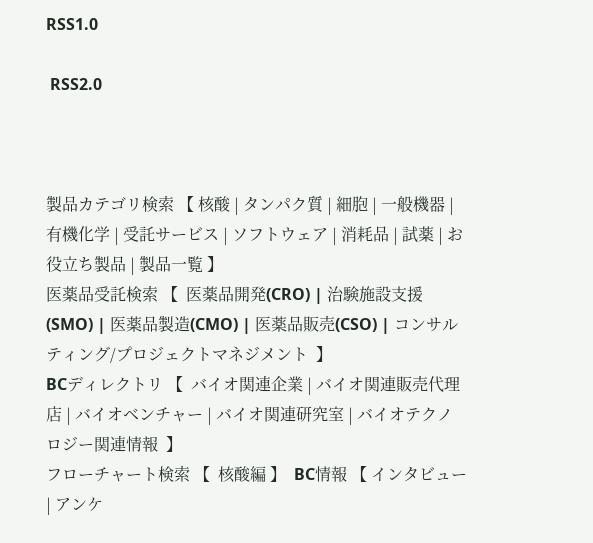RSS1.0

 RSS2.0



製品カテゴリ検索 【 核酸 | タンパク質 | 細胞 | 一般機器 | 有機化学 | 受託サービス | ソフトウェア | 消耗品 | 試薬 | お役立ち製品 | 製品一覧 】
医薬品受託検索 【  医薬品開発(CRO) | 治験施設支援(SMO) | 医薬品製造(CMO) | 医薬品販売(CSO) | コンサルティング/プロジェクトマネジメント  】
BCディレクトリ 【  バイオ関連企業 | バイオ関連販売代理店 | バイオベンチャー | バイオ関連研究室 | バイオテクノロジー関連情報  】
フローチャート検索 【  核酸編 】  BC情報 【 インタビュー | アンケ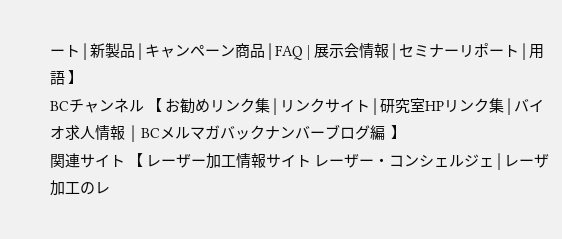ート | 新製品 | キャンペーン商品 | FAQ | 展示会情報 | セミナーリポート | 用語 】
BCチャンネル 【 お勧めリンク集 | リンクサイト | 研究室HPリンク集 | バイオ求人情報  |  BCメルマガバックナンバーブログ編  】
関連サイト 【 レーザー加工情報サイト レーザー・コンシェルジェ | レーザ加工のレ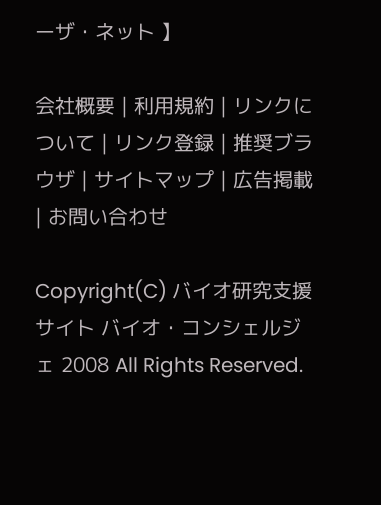ーザ・ネット 】

会社概要 | 利用規約 | リンクについて | リンク登録 | 推奨ブラウザ | サイトマップ | 広告掲載 | お問い合わせ

Copyright(C) バイオ研究支援サイト バイオ・コンシェルジェ 2008 All Rights Reserved.